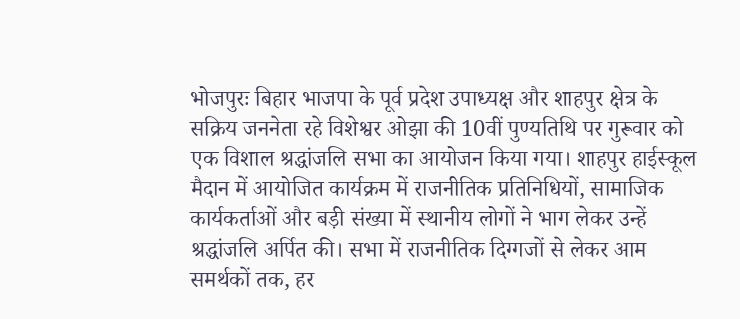भोजपुरः बिहार भाजपा के पूर्व प्रदेश उपाध्यक्ष और शाहपुर क्षेत्र के सक्रिय जननेता रहे विशेश्वर ओझा की 10वीं पुण्यतिथि पर गुरूवार को एक विशाल श्रद्धांजलि सभा का आयोजन किया गया। शाहपुर हाईस्कूल मैदान में आयोजित कार्यक्रम में राजनीतिक प्रतिनिधियों, सामाजिक कार्यकर्ताओं और बड़ी संख्या में स्थानीय लोगों ने भाग लेकर उन्हें श्रद्धांजलि अर्पित की। सभा में राजनीतिक दिग्गजों से लेकर आम समर्थकों तक, हर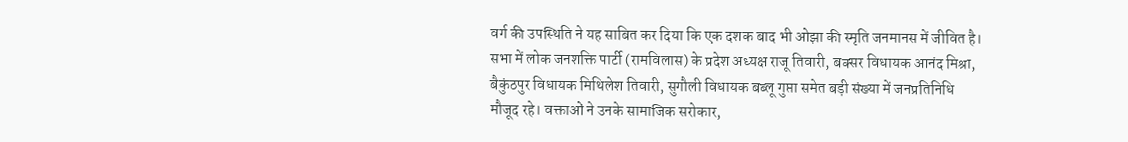वर्ग की उपस्थिति ने यह साबित कर दिया कि एक दशक बाद भी ओझा की स्मृति जनमानस में जीवित है।
सभा में लोक जनशक्ति पार्टी (रामविलास) के प्रदेश अध्यक्ष राजू तिवारी, बक्सर विधायक आनंद मिश्रा, बैकुंठपुर विधायक मिथिलेश तिवारी, सुगौली विधायक बब्लू गुप्ता समेत बड़ी संख्या में जनप्रतिनिधि मौजूद रहे। वक्ताओं ने उनके सामाजिक सरोकार,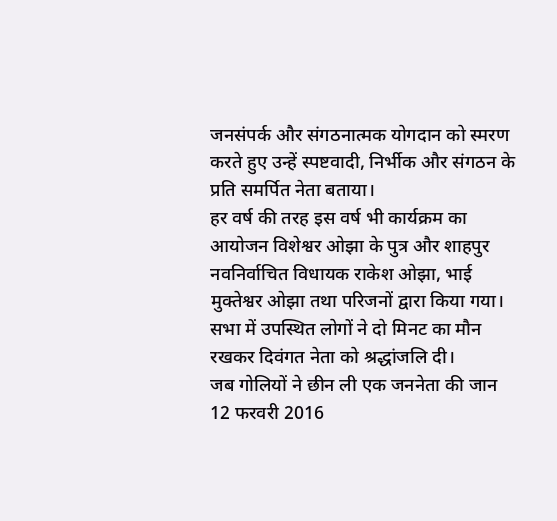जनसंपर्क और संगठनात्मक योगदान को स्मरण करते हुए उन्हें स्पष्टवादी, निर्भीक और संगठन के प्रति समर्पित नेता बताया।
हर वर्ष की तरह इस वर्ष भी कार्यक्रम का आयोजन विशेश्वर ओझा के पुत्र और शाहपुर नवनिर्वाचित विधायक राकेश ओझा, भाई मुक्तेश्वर ओझा तथा परिजनों द्वारा किया गया। सभा में उपस्थित लोगों ने दो मिनट का मौन रखकर दिवंगत नेता को श्रद्धांजलि दी।
जब गोलियों ने छीन ली एक जननेता की जान
12 फरवरी 2016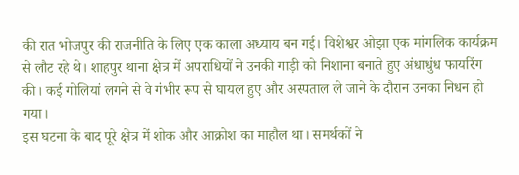की रात भोजपुर की राजनीति के लिए एक काला अध्याय बन गई। विशेश्वर ओझा एक मांगलिक कार्यक्रम से लौट रहे थे। शाहपुर थाना क्षेत्र में अपराधियों ने उनकी गाड़ी को निशाना बनाते हुए अंधाधुंध फायरिंग की। कई गोलियां लगने से वे गंभीर रूप से घायल हुए और अस्पताल ले जाने के दौरान उनका निधन हो गया।
इस घटना के बाद पूरे क्षेत्र में शोक और आक्रोश का माहौल था। समर्थकों ने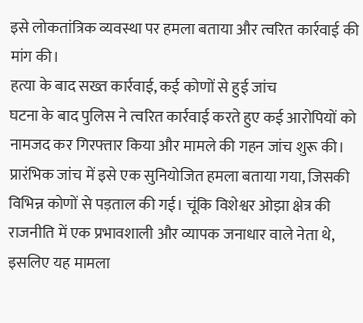इसे लोकतांत्रिक व्यवस्था पर हमला बताया और त्वरित कार्रवाई की मांग की।
हत्या के बाद सख्त कार्रवाई, कई कोणों से हुई जांच
घटना के बाद पुलिस ने त्वरित कार्रवाई करते हुए कई आरोपियों को नामजद कर गिरफ्तार किया और मामले की गहन जांच शुरू की। प्रारंभिक जांच में इसे एक सुनियोजित हमला बताया गया, जिसकी विभिन्न कोणों से पड़ताल की गई। चूंकि विशेश्वर ओझा क्षेत्र की राजनीति में एक प्रभावशाली और व्यापक जनाधार वाले नेता थे, इसलिए यह मामला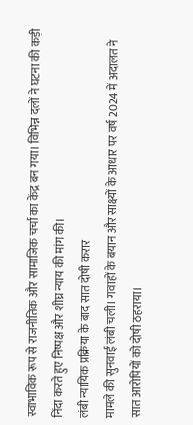स्वाभाविक रूप से राजनीतिक और सामाजिक चर्चा का केंद्र बन गया। विभिन्न दलों ने घटना की कड़ी निंदा करते हुए निष्पक्ष और शीघ्र न्याय की मांग की।
लंबी न्यायिक प्रक्रिया के बाद सात दोषी करार
मामले की सुनवाई लंबी चली। गवाहों के बयान और साक्ष्यों के आधार पर वर्ष 2024 में अदालत ने सात आरोपियों को दोषी ठहराया।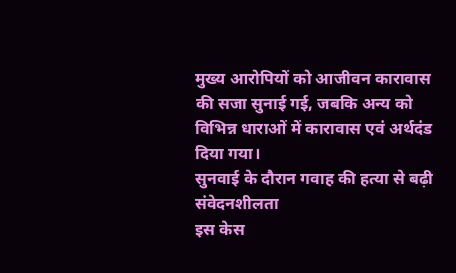मुख्य आरोपियों को आजीवन कारावास की सजा सुनाई गई, जबकि अन्य को विभिन्न धाराओं में कारावास एवं अर्थदंड दिया गया।
सुनवाई के दौरान गवाह की हत्या से बढ़ी संवेदनशीलता
इस केस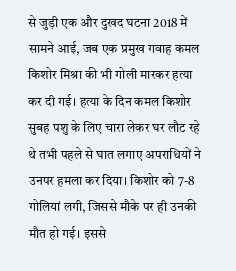से जुड़ी एक और दुखद घटना 2018 में सामने आई, जब एक प्रमुख गवाह कमल किशोर मिश्रा की भी गोली मारकर हत्या कर दी गई। हत्या के दिन कमल किशोर सुबह पशु के लिए चारा लेकर घर लौट रहे थे तभी पहले से घात लगाए अपराधियों ने उनपर हमला कर दिया। किशोर को 7-8 गोलियां लगी, जिससे मौके पर ही उनकी मौत हो गई। इससे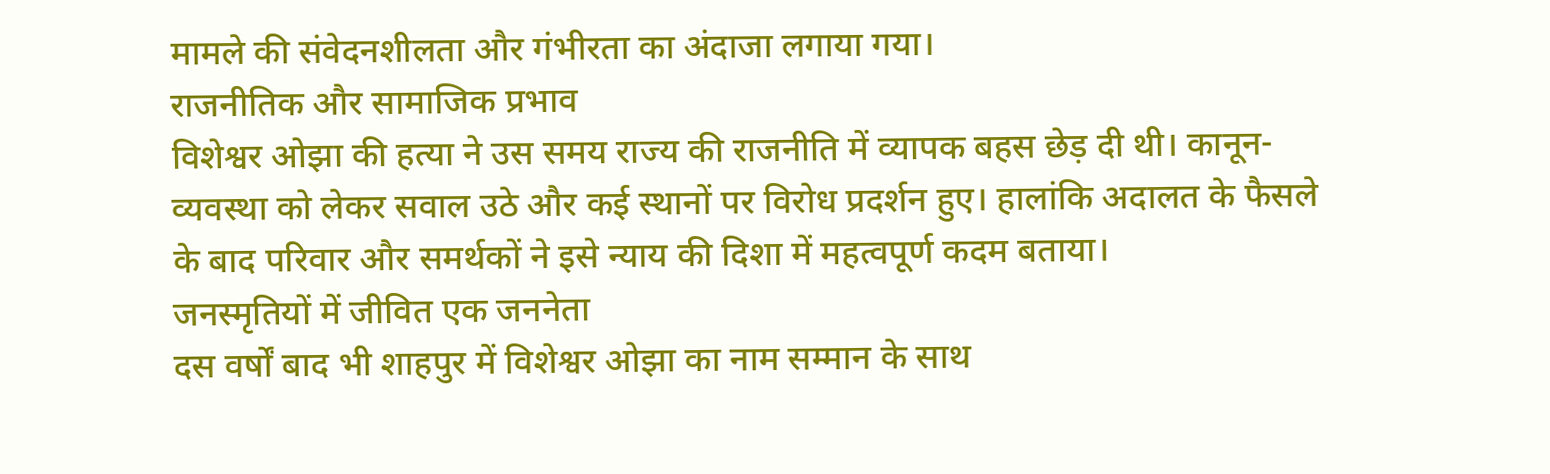मामले की संवेदनशीलता और गंभीरता का अंदाजा लगाया गया।
राजनीतिक और सामाजिक प्रभाव
विशेश्वर ओझा की हत्या ने उस समय राज्य की राजनीति में व्यापक बहस छेड़ दी थी। कानून-व्यवस्था को लेकर सवाल उठे और कई स्थानों पर विरोध प्रदर्शन हुए। हालांकि अदालत के फैसले के बाद परिवार और समर्थकों ने इसे न्याय की दिशा में महत्वपूर्ण कदम बताया।
जनस्मृतियों में जीवित एक जननेता
दस वर्षों बाद भी शाहपुर में विशेश्वर ओझा का नाम सम्मान के साथ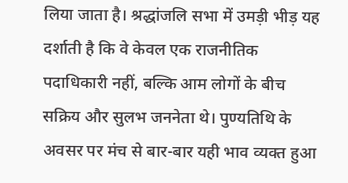लिया जाता है। श्रद्धांजलि सभा में उमड़ी भीड़ यह दर्शाती है कि वे केवल एक राजनीतिक पदाधिकारी नहीं, बल्कि आम लोगों के बीच सक्रिय और सुलभ जननेता थे। पुण्यतिथि के अवसर पर मंच से बार-बार यही भाव व्यक्त हुआ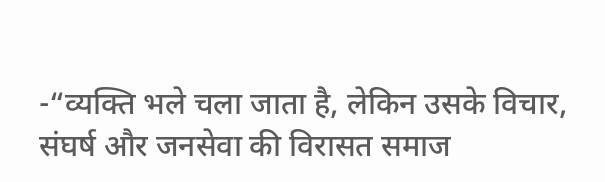-“व्यक्ति भले चला जाता है, लेकिन उसके विचार, संघर्ष और जनसेवा की विरासत समाज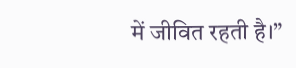में जीवित रहती है।”